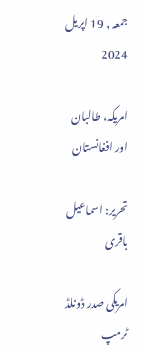جمعہ , 19 اپریل 2024

امریکہ، طالبان اور افغانستان

تحریر: اسماعیل باقری

امریکی صدر ڈونلڈ ٹرمپ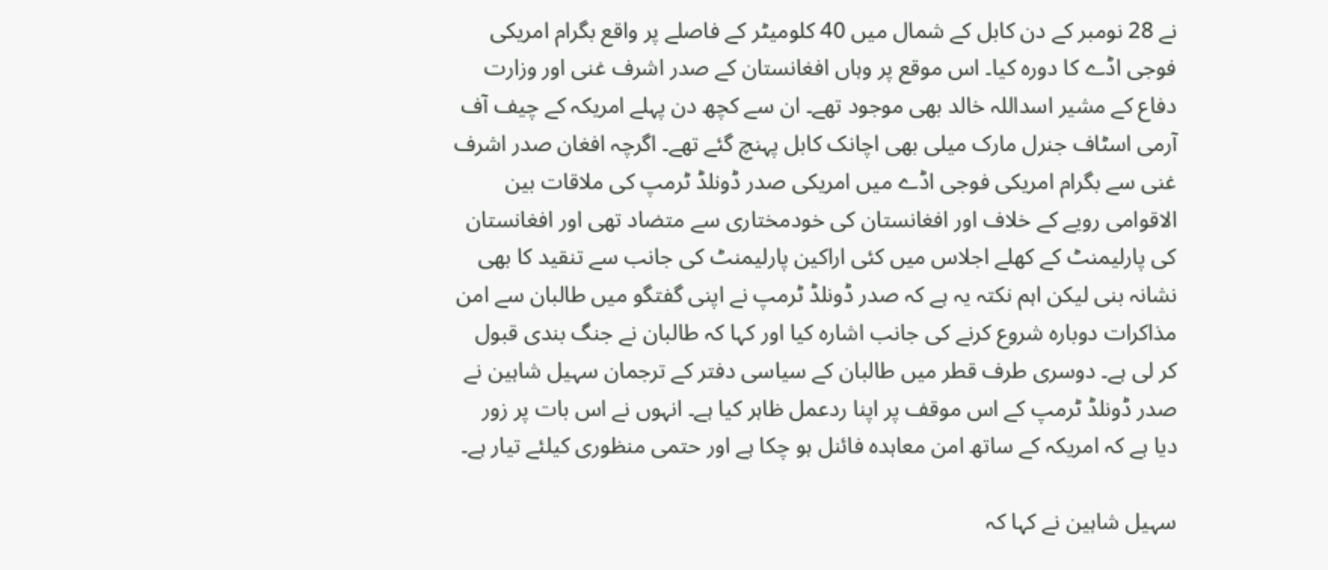نے 28 نومبر کے دن کابل کے شمال میں 40 کلومیٹر کے فاصلے پر واقع بگرام امریکی فوجی اڈے کا دورہ کیا۔ اس موقع پر وہاں افغانستان کے صدر اشرف غنی اور وزارت دفاع کے مشیر اسداللہ خالد بھی موجود تھے۔ ان سے کچھ دن پہلے امریکہ کے چیف آف آرمی اسٹاف جنرل مارک میلی بھی اچانک کابل پہنچ گئے تھے۔ اگرچہ افغان صدر اشرف غنی سے بگرام امریکی فوجی اڈے میں امریکی صدر ڈونلڈ ٹرمپ کی ملاقات بین الاقوامی رویے کے خلاف اور افغانستان کی خودمختاری سے متضاد تھی اور افغانستان کی پارلیمنٹ کے کھلے اجلاس میں کئی اراکین پارلیمنٹ کی جانب سے تنقید کا بھی نشانہ بنی لیکن اہم نکتہ یہ ہے کہ صدر ڈونلڈ ٹرمپ نے اپنی گفتگو میں طالبان سے امن مذاکرات دوبارہ شروع کرنے کی جانب اشارہ کیا اور کہا کہ طالبان نے جنگ بندی قبول کر لی ہے۔ دوسری طرف قطر میں طالبان کے سیاسی دفتر کے ترجمان سہیل شاہین نے صدر ڈونلڈ ٹرمپ کے اس موقف پر اپنا ردعمل ظاہر کیا ہے۔ انہوں نے اس بات پر زور دیا ہے کہ امریکہ کے ساتھ امن معاہدہ فائنل ہو چکا ہے اور حتمی منظوری کیلئے تیار ہے۔

سہیل شاہین نے کہا کہ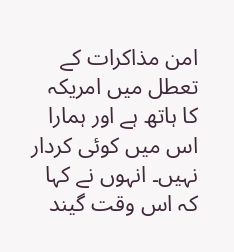امن مذاکرات کے تعطل میں امریکہ کا ہاتھ ہے اور ہمارا اس میں کوئی کردار نہیں۔ انہوں نے کہا کہ اس وقت گیند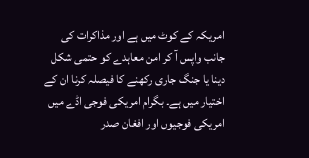امریکہ کے کوٹ میں ہے اور مذاکرات کی جانب واپس آ کر امن معاہدے کو حتمی شکل دینا یا جنگ جاری رکھنے کا فیصلہ کرنا ان کے اختیار میں ہے۔ بگرام امریکی فوجی اڈے میں امریکی فوجیوں اور افغان صدر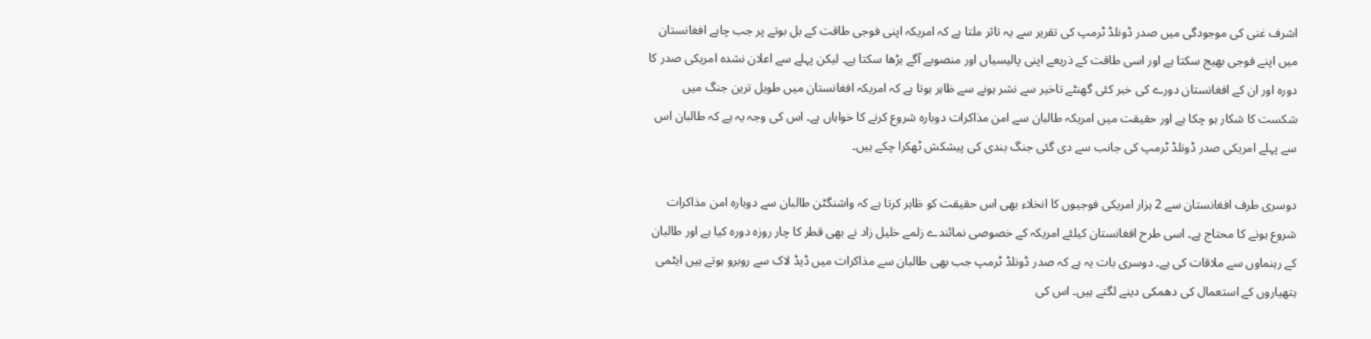اشرف غنی کی موجودگی میں صدر ڈونلڈ ٹرمپ کی تقریر سے یہ تاثر ملتا ہے کہ امریکہ اپنی فوجی طاقت کے بل بوتے پر جب چاہے افغانستان میں اپنے فوجی بھیج سکتا ہے اور اسی طاقت کے ذریعے اپنی پالیسیاں اور منصوبے آگے بڑھا سکتا ہے۔ لیکن پہلے سے اعلان نشدہ امریکی صدر کا دورہ اور ان کے افغانستان دورے کی خبر کئی گھنٹے تاخیر سے نشر ہونے سے ظاہر ہوتا ہے کہ امریکہ افغانستان میں طویل ترین جنگ میں شکست کا شکار ہو چکا ہے اور حقیقت میں امریکہ طالبان سے امن مذاکرات دوبارہ شروع کرنے کا خواہاں ہے۔ اس کی وجہ یہ ہے کہ طالبان اس سے پہلے امریکی صدر ڈونلڈ ٹرمپ کی جانب سے دی گئی جنگ بندی کی پیشکش ٹھکرا چکے ہیں۔

دوسری طرف افغانستان سے 2 ہزار امریکی فوجیوں کا انخلاء بھی اس حقیقت کو ظاہر کرتا ہے کہ واشنگٹن طالبان سے دوبارہ امن مذاکرات شروع ہونے کا محتاج ہے۔ اسی طرح افغانستان کیلئے امریکہ کے خصوصی نمائندے زلمے خلیل زاد نے بھی قطر کا چار روزہ دورہ کیا ہے اور طالبان کے رہنماوں سے ملاقات کی ہے۔ دوسری بات یہ ہے کہ صدر ڈونلڈ ٹرمپ جب بھی طالبان سے مذاکرات میں ڈیڈ لاک سے روبرو ہوتے ہیں ایٹمی ہتھیاروں کے استعمال کی دھمکی دینے لگتے ہیں۔ اس کی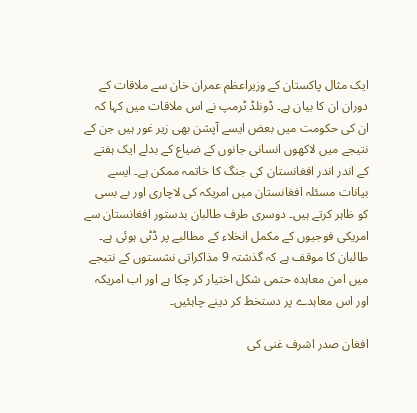ایک مثال پاکستان کے وزیراعظم عمران خان سے ملاقات کے دوران ان کا بیان ہے۔ ڈونلڈ ٹرمپ نے اس ملاقات میں کہا کہ ان کی حکومت میں بعض ایسے آپشن بھی زیر غور ہیں جن کے نتیجے میں لاکھوں انسانی جانوں کے ضیاع کے بدلے ایک ہفتے کے اندر اندر افغانستان کی جنگ کا خاتمہ ممکن ہے۔ ایسے بیانات مسئلہ افغانستان میں امریکہ کی لاچاری اور بے بسی کو ظاہر کرتے ہیں۔ دوسری طرف طالبان بدستور افغانستان سے امریکی فوجیوں کے مکمل انخلاء کے مطالبے پر ڈٹی ہوئی ہے۔ طالبان کا موقف ہے کہ گذشتہ 9 مذاکراتی نشستوں کے نتیجے میں امن معاہدہ حتمی شکل اختیار کر چکا ہے اور اب امریکہ اور اس معاہدے پر دستخط کر دینے چاہئیں۔

افغان صدر اشرف غنی کی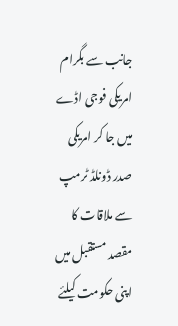جانب سے بگرام امریکی فوجی اڈے میں جا کر امریکی صدر ڈونلڈ ٹرمپ سے ملاقات کا مقصد مستقبل میں اپنی حکومت کیلئے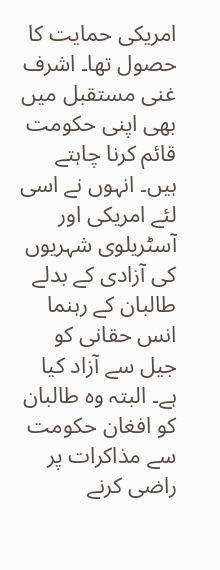امریکی حمایت کا حصول تھا۔ اشرف غنی مستقبل میں بھی اپنی حکومت قائم کرنا چاہتے ہیں۔ انہوں نے اسی لئے امریکی اور آسٹریلوی شہریوں کی آزادی کے بدلے طالبان کے رہنما انس حقانی کو جیل سے آزاد کیا ہے۔ البتہ وہ طالبان کو افغان حکومت سے مذاکرات پر راضی کرنے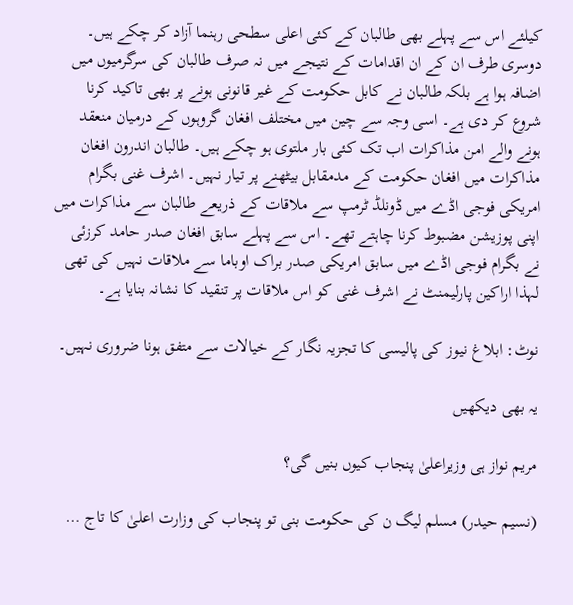کیلئے اس سے پہلے بھی طالبان کے کئی اعلی سطحی رہنما آزاد کر چکے ہیں۔ دوسری طرف ان کے ان اقدامات کے نتیجے میں نہ صرف طالبان کی سرگرمیوں میں اضافہ ہوا ہے بلکہ طالبان نے کابل حکومت کے غیر قانونی ہونے پر بھی تاکید کرنا شروع کر دی ہے۔ اسی وجہ سے چین میں مختلف افغان گروہوں کے درمیان منعقد ہونے والے امن مذاکرات اب تک کئی بار ملتوی ہو چکے ہیں۔ طالبان اندرون افغان مذاکرات میں افغان حکومت کے مدمقابل بیٹھنے پر تیار نہیں۔ اشرف غنی بگرام امریکی فوجی اڈے میں ڈونلڈ ٹرمپ سے ملاقات کے ذریعے طالبان سے مذاکرات میں اپنی پوزیشن مضبوط کرنا چاہتے تھے۔ اس سے پہلے سابق افغان صدر حامد کرزئی نے بگرام فوجی اڈے میں سابق امریکی صدر براک اوباما سے ملاقات نہیں کی تھی لہذا اراکین پارلیمنٹ نے اشرف غنی کو اس ملاقات پر تنقید کا نشانہ بنایا ہے۔

نوٹ: ابلاغ نیوز کی پالیسی کا تجزیہ نگار کے خیالات سے متفق ہونا ضروری نہیں۔

یہ بھی دیکھیں

مریم نواز ہی وزیراعلیٰ پنجاب کیوں بنیں گی؟

(نسیم حیدر) مسلم لیگ ن کی حکومت بنی تو پنجاب کی وزارت اعلیٰ کا تاج …